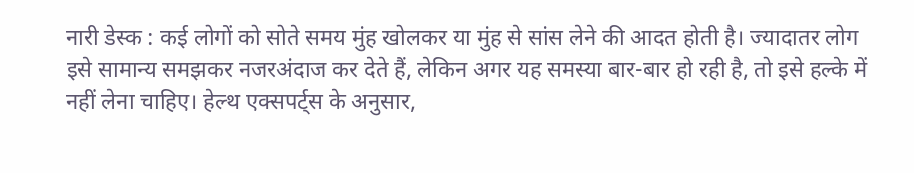नारी डेस्क : कई लोगों को सोते समय मुंह खोलकर या मुंह से सांस लेने की आदत होती है। ज्यादातर लोग इसे सामान्य समझकर नजरअंदाज कर देते हैं, लेकिन अगर यह समस्या बार-बार हो रही है, तो इसे हल्के में नहीं लेना चाहिए। हेल्थ एक्सपर्ट्स के अनुसार,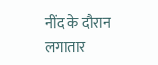नींद के दौरान लगातार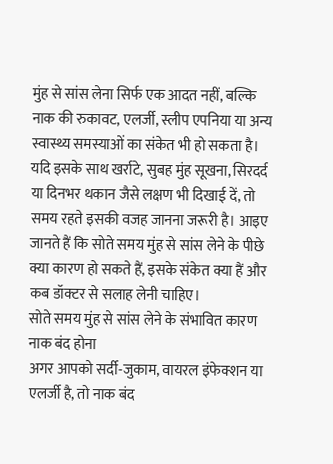मुंह से सांस लेना सिर्फ एक आदत नहीं, बल्कि नाक की रुकावट, एलर्जी, स्लीप एपनिया या अन्य स्वास्थ्य समस्याओं का संकेत भी हो सकता है। यदि इसके साथ खर्राटे, सुबह मुंह सूखना, सिरदर्द या दिनभर थकान जैसे लक्षण भी दिखाई दें, तो समय रहते इसकी वजह जानना जरूरी है। आइए जानते हैं कि सोते समय मुंह से सांस लेने के पीछे क्या कारण हो सकते हैं, इसके संकेत क्या हैं और कब डॉक्टर से सलाह लेनी चाहिए।
सोते समय मुंह से सांस लेने के संभावित कारण
नाक बंद होना
अगर आपको सर्दी-जुकाम, वायरल इंफेक्शन या एलर्जी है, तो नाक बंद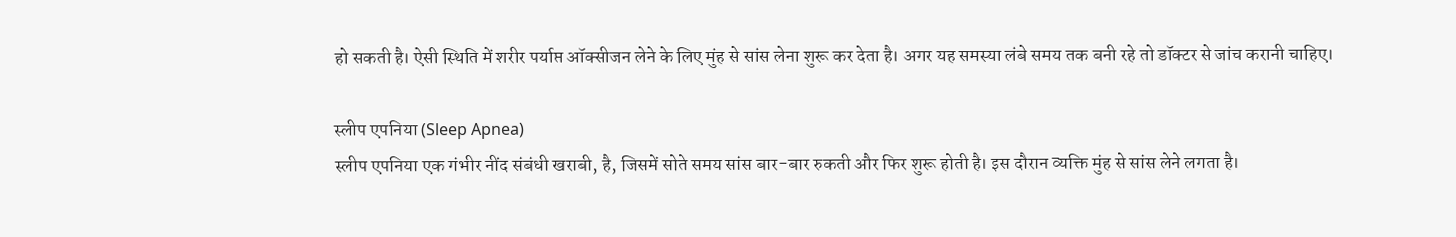हो सकती है। ऐसी स्थिति में शरीर पर्याप्त ऑक्सीजन लेने के लिए मुंह से सांस लेना शुरू कर देता है। अगर यह समस्या लंबे समय तक बनी रहे तो डॉक्टर से जांच करानी चाहिए।

स्लीप एपनिया (Sleep Apnea)
स्लीप एपनिया एक गंभीर नींद संबंधी खराबी, है, जिसमें सोते समय सांस बार-बार रुकती और फिर शुरू होती है। इस दौरान व्यक्ति मुंह से सांस लेने लगता है।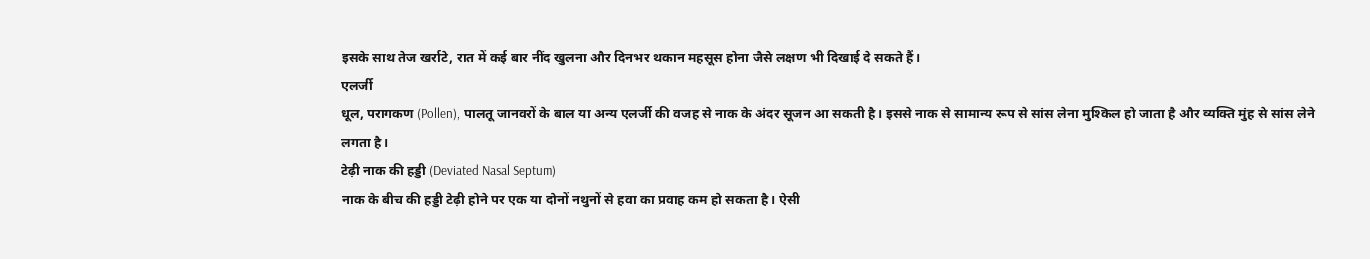इसके साथ तेज खर्राटे, रात में कई बार नींद खुलना और दिनभर थकान महसूस होना जैसे लक्षण भी दिखाई दे सकते हैं।
एलर्जी
धूल, परागकण (Pollen), पालतू जानवरों के बाल या अन्य एलर्जी की वजह से नाक के अंदर सूजन आ सकती है। इससे नाक से सामान्य रूप से सांस लेना मुश्किल हो जाता है और व्यक्ति मुंह से सांस लेने लगता है।
टेढ़ी नाक की हड्डी (Deviated Nasal Septum)
नाक के बीच की हड्डी टेढ़ी होने पर एक या दोनों नथुनों से हवा का प्रवाह कम हो सकता है। ऐसी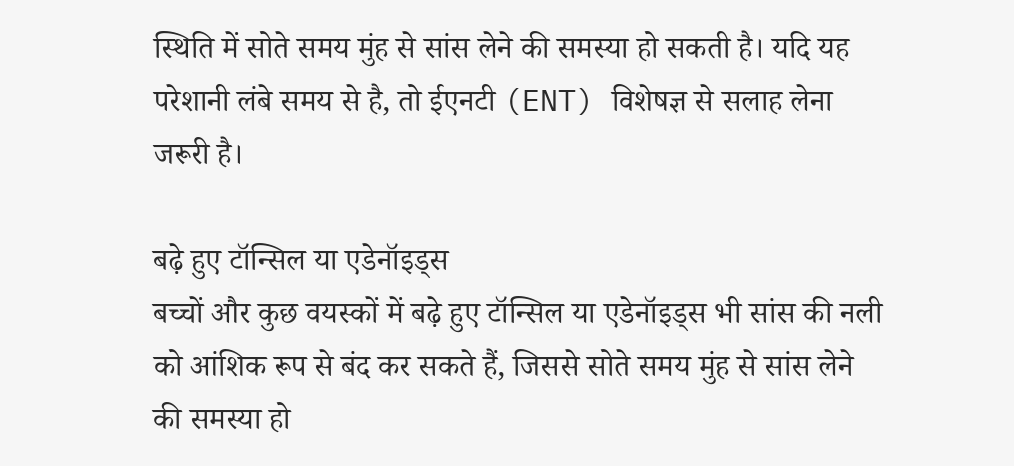स्थिति में सोते समय मुंह से सांस लेने की समस्या हो सकती है। यदि यह परेशानी लंबे समय से है, तो ईएनटी (ENT) विशेषज्ञ से सलाह लेना जरूरी है।

बढ़े हुए टॉन्सिल या एडेनॉइड्स
बच्चों और कुछ वयस्कों में बढ़े हुए टॉन्सिल या एडेनॉइड्स भी सांस की नली को आंशिक रूप से बंद कर सकते हैं, जिससे सोते समय मुंह से सांस लेने की समस्या हो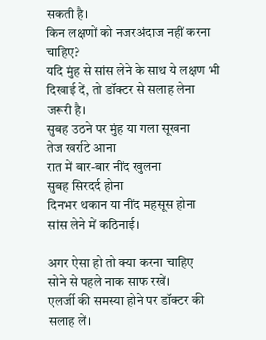सकती है।
किन लक्षणों को नजरअंदाज नहीं करना चाहिए?
यदि मुंह से सांस लेने के साथ ये लक्षण भी दिखाई दें, तो डॉक्टर से सलाह लेना जरूरी है।
सुबह उठने पर मुंह या गला सूखना
तेज खर्राटे आना
रात में बार-बार नींद खुलना
सुबह सिरदर्द होना
दिनभर थकान या नींद महसूस होना
सांस लेने में कठिनाई।

अगर ऐसा हो तो क्या करना चाहिए
सोने से पहले नाक साफ रखें।
एलर्जी की समस्या होने पर डॉक्टर की सलाह लें।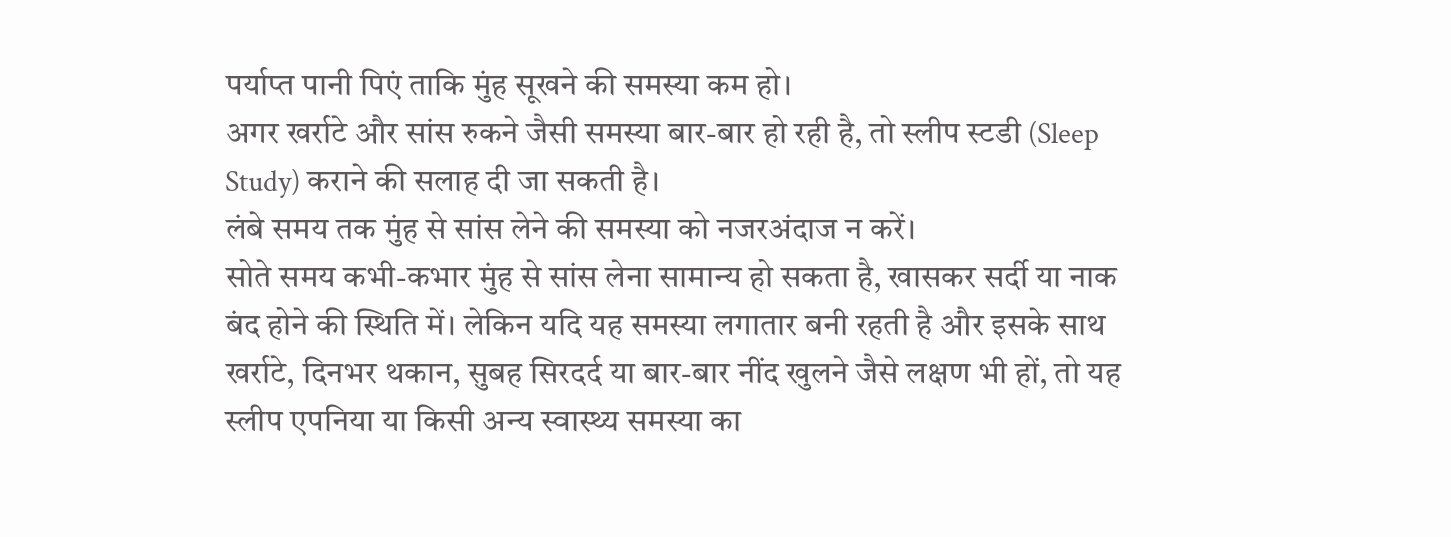पर्याप्त पानी पिएं ताकि मुंह सूखने की समस्या कम हो।
अगर खर्राटे और सांस रुकने जैसी समस्या बार-बार हो रही है, तो स्लीप स्टडी (Sleep Study) कराने की सलाह दी जा सकती है।
लंबे समय तक मुंह से सांस लेने की समस्या को नजरअंदाज न करें।
सोते समय कभी-कभार मुंह से सांस लेना सामान्य हो सकता है, खासकर सर्दी या नाक बंद होने की स्थिति में। लेकिन यदि यह समस्या लगातार बनी रहती है और इसके साथ खर्राटे, दिनभर थकान, सुबह सिरदर्द या बार-बार नींद खुलने जैसे लक्षण भी हों, तो यह स्लीप एपनिया या किसी अन्य स्वास्थ्य समस्या का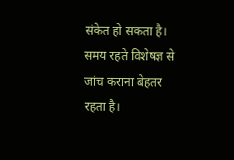संकेत हो सकता है। समय रहते विशेषज्ञ से जांच कराना बेहतर रहता है।